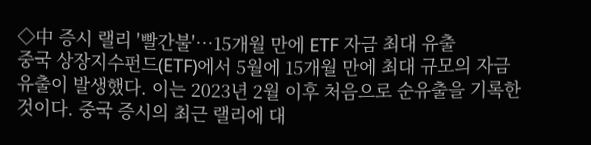◇中 증시 랠리 '빨간불'…15개월 만에 ETF 자금 최대 유출
중국 상장지수펀드(ETF)에서 5월에 15개월 만에 최대 규모의 자금 유출이 발생했다. 이는 2023년 2월 이후 처음으로 순유출을 기록한 것이다. 중국 증시의 최근 랠리에 대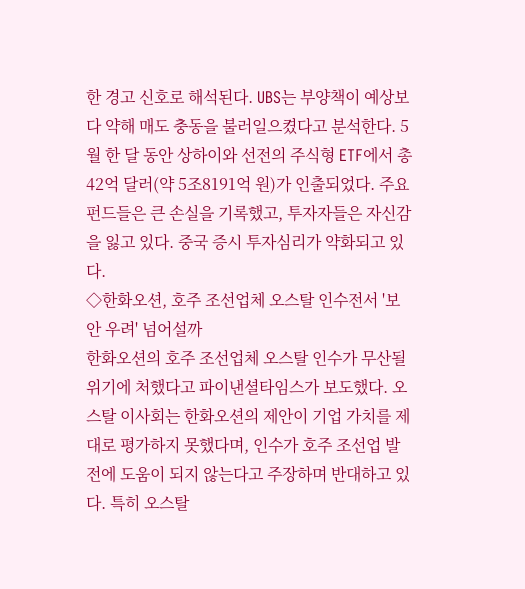한 경고 신호로 해석된다. UBS는 부양책이 예상보다 약해 매도 충동을 불러일으켰다고 분석한다. 5월 한 달 동안 상하이와 선전의 주식형 ETF에서 총 42억 달러(약 5조8191억 원)가 인출되었다. 주요 펀드들은 큰 손실을 기록했고, 투자자들은 자신감을 잃고 있다. 중국 증시 투자심리가 약화되고 있다.
◇한화오션, 호주 조선업체 오스탈 인수전서 '보안 우려' 넘어설까
한화오션의 호주 조선업체 오스탈 인수가 무산될 위기에 처했다고 파이낸셜타임스가 보도했다. 오스탈 이사회는 한화오션의 제안이 기업 가치를 제대로 평가하지 못했다며, 인수가 호주 조선업 발전에 도움이 되지 않는다고 주장하며 반대하고 있다. 특히 오스탈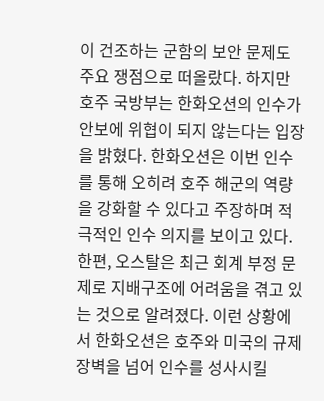이 건조하는 군함의 보안 문제도 주요 쟁점으로 떠올랐다. 하지만 호주 국방부는 한화오션의 인수가 안보에 위협이 되지 않는다는 입장을 밝혔다. 한화오션은 이번 인수를 통해 오히려 호주 해군의 역량을 강화할 수 있다고 주장하며 적극적인 인수 의지를 보이고 있다. 한편, 오스탈은 최근 회계 부정 문제로 지배구조에 어려움을 겪고 있는 것으로 알려졌다. 이런 상황에서 한화오션은 호주와 미국의 규제 장벽을 넘어 인수를 성사시킬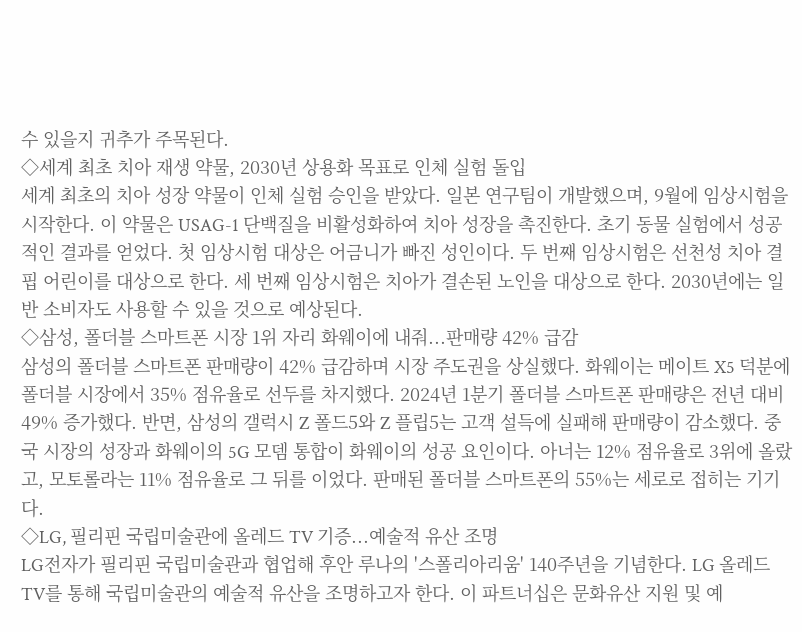수 있을지 귀추가 주목된다.
◇세계 최초 치아 재생 약물, 2030년 상용화 목표로 인체 실험 돌입
세계 최초의 치아 성장 약물이 인체 실험 승인을 받았다. 일본 연구팀이 개발했으며, 9월에 임상시험을 시작한다. 이 약물은 USAG-1 단백질을 비활성화하여 치아 성장을 촉진한다. 초기 동물 실험에서 성공적인 결과를 얻었다. 첫 임상시험 대상은 어금니가 빠진 성인이다. 두 번째 임상시험은 선천성 치아 결핍 어린이를 대상으로 한다. 세 번째 임상시험은 치아가 결손된 노인을 대상으로 한다. 2030년에는 일반 소비자도 사용할 수 있을 것으로 예상된다.
◇삼성, 폴더블 스마트폰 시장 1위 자리 화웨이에 내줘...판매량 42% 급감
삼성의 폴더블 스마트폰 판매량이 42% 급감하며 시장 주도권을 상실했다. 화웨이는 메이트 X5 덕분에 폴더블 시장에서 35% 점유율로 선두를 차지했다. 2024년 1분기 폴더블 스마트폰 판매량은 전년 대비 49% 증가했다. 반면, 삼성의 갤럭시 Z 폴드5와 Z 플립5는 고객 설득에 실패해 판매량이 감소했다. 중국 시장의 성장과 화웨이의 5G 모뎀 통합이 화웨이의 성공 요인이다. 아너는 12% 점유율로 3위에 올랐고, 모토롤라는 11% 점유율로 그 뒤를 이었다. 판매된 폴더블 스마트폰의 55%는 세로로 접히는 기기다.
◇LG, 필리핀 국립미술관에 올레드 TV 기증...예술적 유산 조명
LG전자가 필리핀 국립미술관과 협업해 후안 루나의 '스폴리아리움' 140주년을 기념한다. LG 올레드 TV를 통해 국립미술관의 예술적 유산을 조명하고자 한다. 이 파트너십은 문화유산 지원 및 예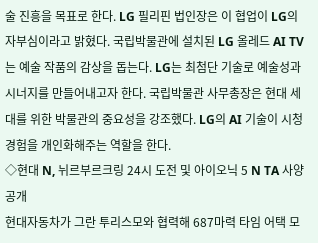술 진흥을 목표로 한다. LG 필리핀 법인장은 이 협업이 LG의 자부심이라고 밝혔다. 국립박물관에 설치된 LG 올레드 AI TV는 예술 작품의 감상을 돕는다. LG는 최첨단 기술로 예술성과 시너지를 만들어내고자 한다. 국립박물관 사무총장은 현대 세대를 위한 박물관의 중요성을 강조했다. LG의 AI 기술이 시청 경험을 개인화해주는 역할을 한다.
◇현대 N, 뉘르부르크링 24시 도전 및 아이오닉 5 N TA 사양 공개
현대자동차가 그란 투리스모와 협력해 687마력 타임 어택 모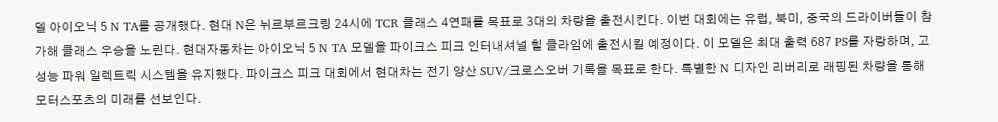델 아이오닉 5 N TA를 공개했다. 현대 N은 뉘르부르크링 24시에 TCR 클래스 4연패를 목표로 3대의 차량을 출전시킨다. 이번 대회에는 유럽, 북미, 중국의 드라이버들이 참가해 클래스 우승을 노린다. 현대자동차는 아이오닉 5 N TA 모델을 파이크스 피크 인터내셔널 힐 클라임에 출전시킬 예정이다. 이 모델은 최대 출력 687 PS를 자랑하며, 고성능 파워 일렉트릭 시스템을 유지했다. 파이크스 피크 대회에서 현대차는 전기 양산 SUV/크로스오버 기록을 목표로 한다. 특별한 N 디자인 리버리로 래핑된 차량을 통해 모터스포츠의 미래를 선보인다.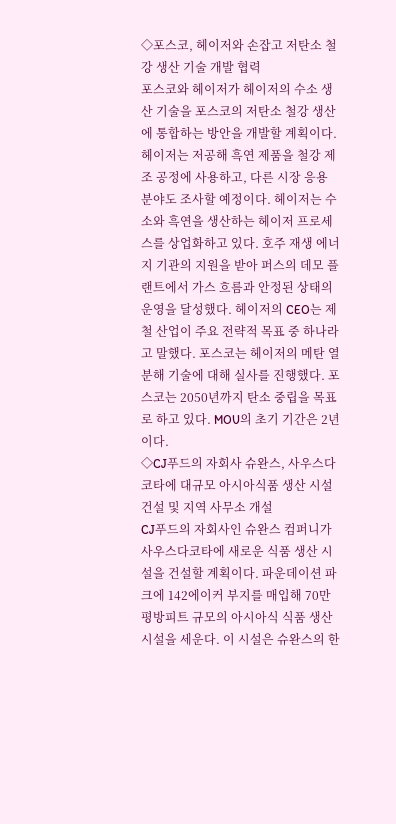◇포스코, 헤이저와 손잡고 저탄소 철강 생산 기술 개발 협력
포스코와 헤이저가 헤이저의 수소 생산 기술을 포스코의 저탄소 철강 생산에 통합하는 방안을 개발할 계획이다. 헤이저는 저공해 흑연 제품을 철강 제조 공정에 사용하고, 다른 시장 응용 분야도 조사할 예정이다. 헤이저는 수소와 흑연을 생산하는 헤이저 프로세스를 상업화하고 있다. 호주 재생 에너지 기관의 지원을 받아 퍼스의 데모 플랜트에서 가스 흐름과 안정된 상태의 운영을 달성했다. 헤이저의 CEO는 제철 산업이 주요 전략적 목표 중 하나라고 말했다. 포스코는 헤이저의 메탄 열분해 기술에 대해 실사를 진행했다. 포스코는 2050년까지 탄소 중립을 목표로 하고 있다. MOU의 초기 기간은 2년이다.
◇CJ푸드의 자회사 슈완스, 사우스다코타에 대규모 아시아식품 생산 시설 건설 및 지역 사무소 개설
CJ푸드의 자회사인 슈완스 컴퍼니가 사우스다코타에 새로운 식품 생산 시설을 건설할 계획이다. 파운데이션 파크에 142에이커 부지를 매입해 70만 평방피트 규모의 아시아식 식품 생산 시설을 세운다. 이 시설은 슈완스의 한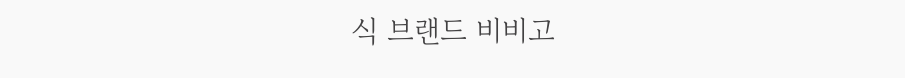식 브랜드 비비고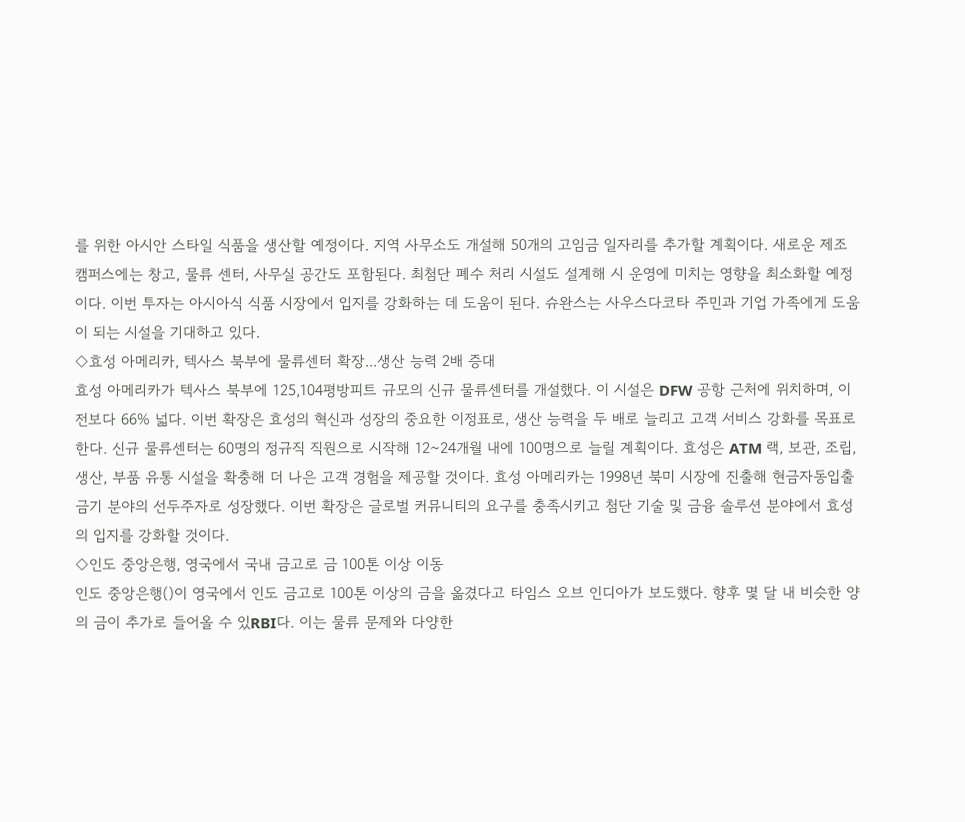를 위한 아시안 스타일 식품을 생산할 예정이다. 지역 사무소도 개설해 50개의 고임금 일자리를 추가할 계획이다. 새로운 제조 캠퍼스에는 창고, 물류 센터, 사무실 공간도 포함된다. 최첨단 폐수 처리 시설도 설계해 시 운영에 미치는 영향을 최소화할 예정이다. 이번 투자는 아시아식 식품 시장에서 입지를 강화하는 데 도움이 된다. 슈완스는 사우스다코타 주민과 기업 가족에게 도움이 되는 시설을 기대하고 있다.
◇효성 아메리카, 텍사스 북부에 물류센터 확장...생산 능력 2배 증대
효성 아메리카가 텍사스 북부에 125,104평방피트 규모의 신규 물류센터를 개설했다. 이 시설은 DFW 공항 근처에 위치하며, 이전보다 66% 넓다. 이번 확장은 효성의 혁신과 성장의 중요한 이정표로, 생산 능력을 두 배로 늘리고 고객 서비스 강화를 목표로 한다. 신규 물류센터는 60명의 정규직 직원으로 시작해 12~24개월 내에 100명으로 늘릴 계획이다. 효성은 ATM 랙, 보관, 조립, 생산, 부품 유통 시설을 확충해 더 나은 고객 경험을 제공할 것이다. 효성 아메리카는 1998년 북미 시장에 진출해 현금자동입출금기 분야의 선두주자로 성장했다. 이번 확장은 글로벌 커뮤니티의 요구를 충족시키고 첨단 기술 및 금융 솔루션 분야에서 효성의 입지를 강화할 것이다.
◇인도 중앙은행, 영국에서 국내 금고로 금 100톤 이상 이동
인도 중앙은행()이 영국에서 인도 금고로 100톤 이상의 금을 옮겼다고 타임스 오브 인디아가 보도했다. 향후 몇 달 내 비슷한 양의 금이 추가로 들어올 수 있RBI다. 이는 물류 문제와 다양한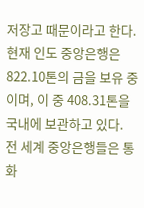저장고 때문이라고 한다. 현재 인도 중앙은행은 822.10톤의 금을 보유 중이며, 이 중 408.31톤을 국내에 보관하고 있다. 전 세계 중앙은행들은 통화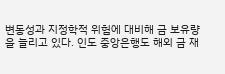변동성과 지정학적 위험에 대비해 금 보유량을 늘리고 있다. 인도 중앙은행도 해외 금 재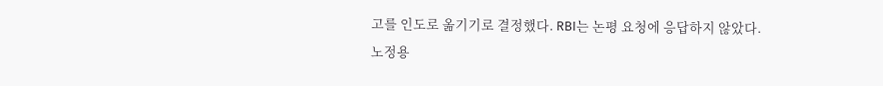고를 인도로 옮기기로 결정했다. RBI는 논평 요청에 응답하지 않았다.
노정용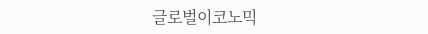글로벌이코노믹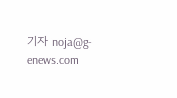기자 noja@g-enews.com